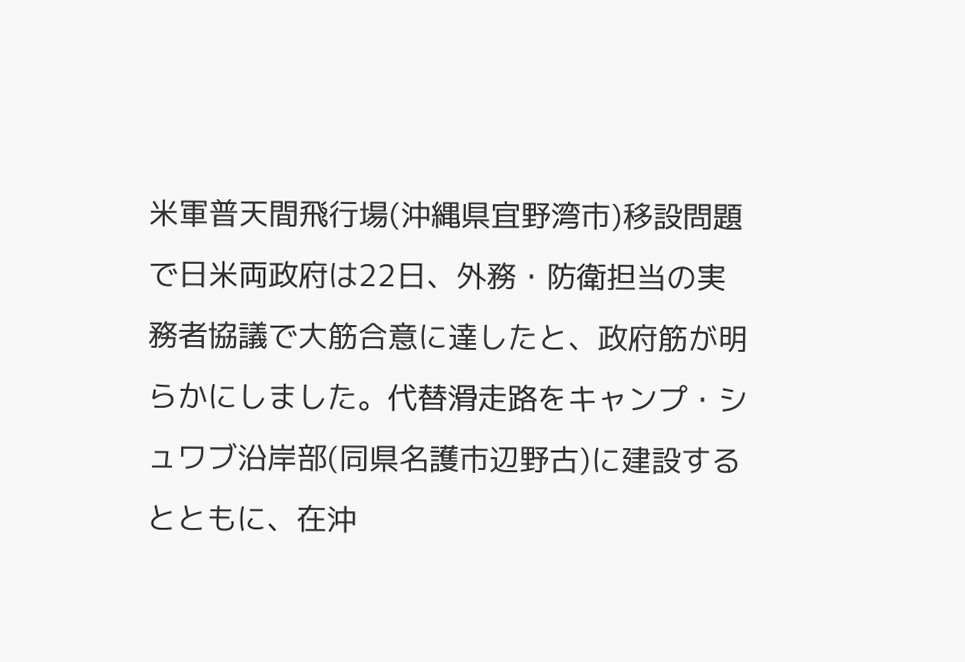米軍普天間飛行場(沖縄県宜野湾市)移設問題で日米両政府は22日、外務・防衛担当の実務者協議で大筋合意に達したと、政府筋が明らかにしました。代替滑走路をキャンプ・シュワブ沿岸部(同県名護市辺野古)に建設するとともに、在沖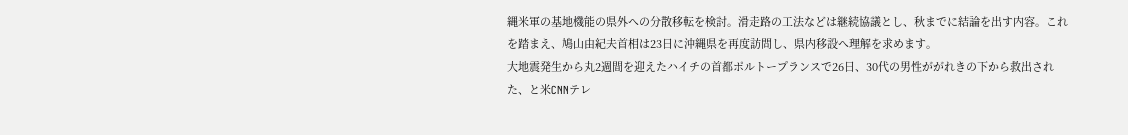縄米軍の基地機能の県外への分散移転を検討。滑走路の工法などは継続協議とし、秋までに結論を出す内容。これを踏まえ、鳩山由紀夫首相は23日に沖縄県を再度訪問し、県内移設へ理解を求めます。
大地震発生から丸2週間を迎えたハイチの首都ポルトープランスで26日、30代の男性ががれきの下から救出された、と米CNNテレ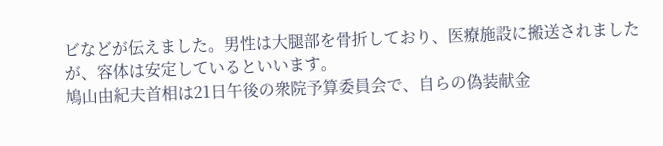ビなどが伝えました。男性は大腿部を骨折しており、医療施設に搬送されましたが、容体は安定しているといいます。
鳩山由紀夫首相は21日午後の衆院予算委員会で、自らの偽装献金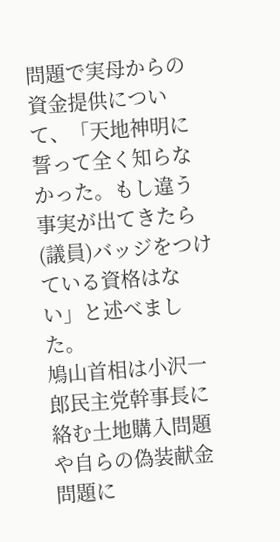問題で実母からの資金提供について、「天地神明に誓って全く知らなかった。もし違う事実が出てきたら(議員)バッジをつけている資格はない」と述べました。
鳩山首相は小沢一郎民主党幹事長に絡む土地購入問題や自らの偽装献金問題に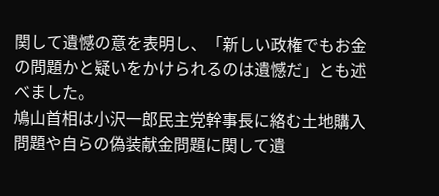関して遺憾の意を表明し、「新しい政権でもお金の問題かと疑いをかけられるのは遺憾だ」とも述べました。
鳩山首相は小沢一郎民主党幹事長に絡む土地購入問題や自らの偽装献金問題に関して遺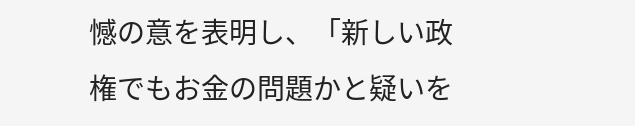憾の意を表明し、「新しい政権でもお金の問題かと疑いを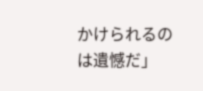かけられるのは遺憾だ」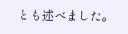とも述べました。